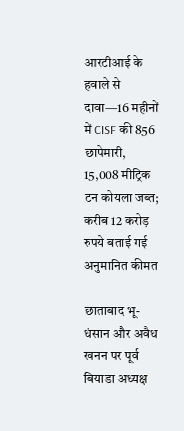आरटीआई के हवाले से दावा—16 महीनों में CISF की 856 छापेमारी, 15,008 मीट्रिक टन कोयला जब्त; करीब 12 करोड़ रुपये बताई गई अनुमानित कीमत

छाताबाद भू-धंसान और अवैध खनन पर पूर्व बियाडा अध्यक्ष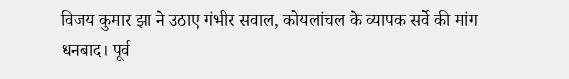विजय कुमार झा ने उठाए गंभीर सवाल, कोयलांचल के व्यापक सर्वे की मांग
धनबाद। पूर्व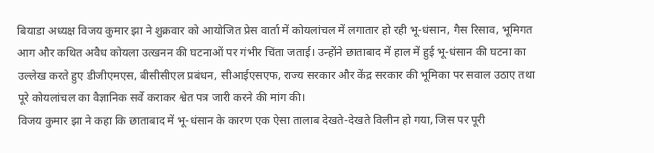बियाडा अध्यक्ष विजय कुमार झा ने शुक्रवार को आयोजित प्रेस वार्ता में कोयलांचल में लगातार हो रही भू-धंसान, गैस रिसाव, भूमिगत आग और कथित अवैध कोयला उत्खनन की घटनाओं पर गंभीर चिंता जताई। उन्होंने छाताबाद में हाल में हुई भू-धंसान की घटना का उल्लेख करते हुए डीजीएमएस, बीसीसीएल प्रबंधन, सीआईएसएफ, राज्य सरकार और केंद्र सरकार की भूमिका पर सवाल उठाए तथा पूरे कोयलांचल का वैज्ञानिक सर्वे कराकर श्वेत पत्र जारी करने की मांग की।
विजय कुमार झा ने कहा कि छाताबाद में भू-धंसान के कारण एक ऐसा तालाब देखते-देखते विलीन हो गया, जिस पर पूरी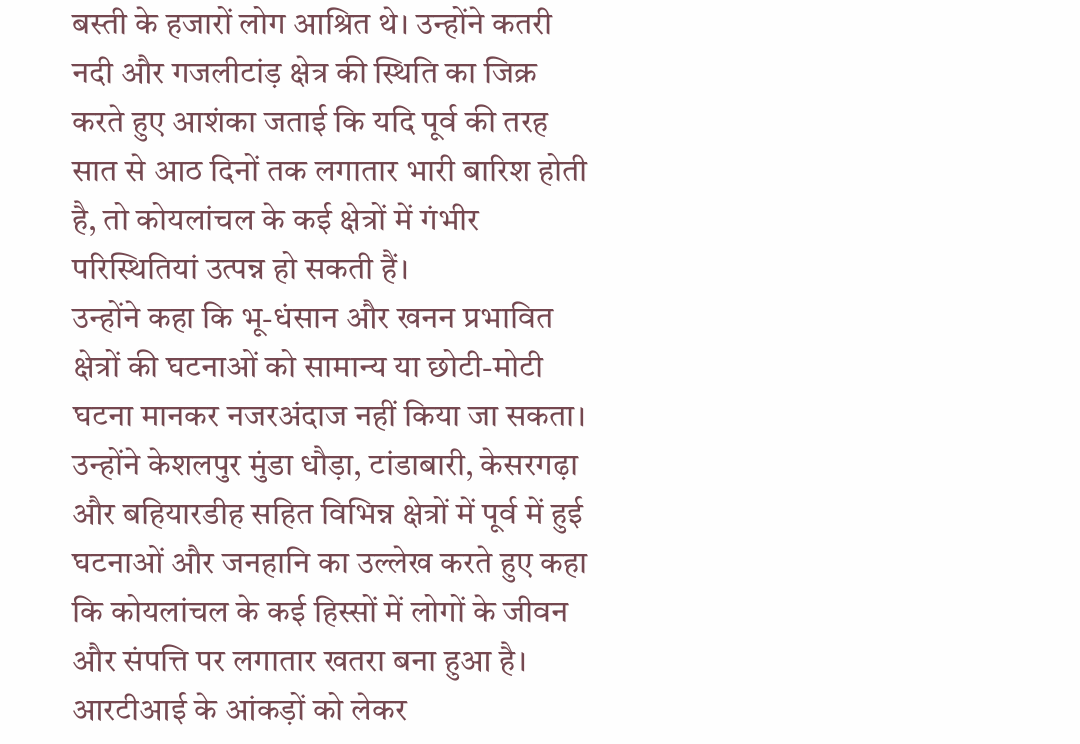बस्ती के हजारों लोग आश्रित थे। उन्होंने कतरी नदी और गजलीटांड़ क्षेत्र की स्थिति का जिक्र करते हुए आशंका जताई कि यदि पूर्व की तरह सात से आठ दिनों तक लगातार भारी बारिश होती है, तो कोयलांचल के कई क्षेत्रों में गंभीर परिस्थितियां उत्पन्न हो सकती हैं।
उन्होंने कहा कि भू-धंसान और खनन प्रभावित क्षेत्रों की घटनाओं को सामान्य या छोटी-मोटी घटना मानकर नजरअंदाज नहीं किया जा सकता। उन्होंने केशलपुर मुंडा धौड़ा, टांडाबारी, केसरगढ़ा और बहियारडीह सहित विभिन्न क्षेत्रों में पूर्व में हुई घटनाओं और जनहानि का उल्लेख करते हुए कहा कि कोयलांचल के कई हिस्सों में लोगों के जीवन और संपत्ति पर लगातार खतरा बना हुआ है।
आरटीआई के आंकड़ों को लेकर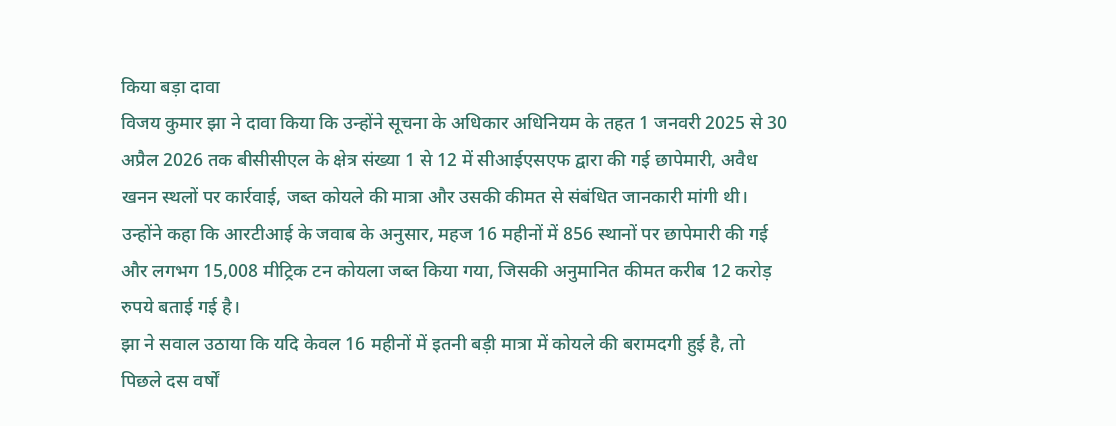किया बड़ा दावा
विजय कुमार झा ने दावा किया कि उन्होंने सूचना के अधिकार अधिनियम के तहत 1 जनवरी 2025 से 30 अप्रैल 2026 तक बीसीसीएल के क्षेत्र संख्या 1 से 12 में सीआईएसएफ द्वारा की गई छापेमारी, अवैध खनन स्थलों पर कार्रवाई, जब्त कोयले की मात्रा और उसकी कीमत से संबंधित जानकारी मांगी थी।
उन्होंने कहा कि आरटीआई के जवाब के अनुसार, महज 16 महीनों में 856 स्थानों पर छापेमारी की गई और लगभग 15,008 मीट्रिक टन कोयला जब्त किया गया, जिसकी अनुमानित कीमत करीब 12 करोड़ रुपये बताई गई है।
झा ने सवाल उठाया कि यदि केवल 16 महीनों में इतनी बड़ी मात्रा में कोयले की बरामदगी हुई है, तो पिछले दस वर्षों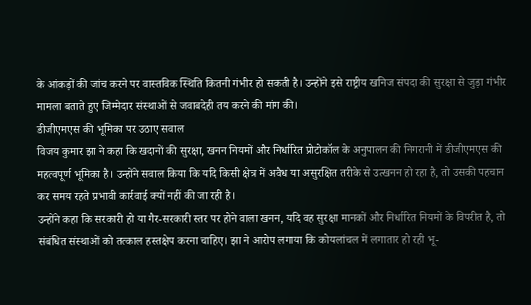के आंकड़ों की जांच करने पर वास्तविक स्थिति कितनी गंभीर हो सकती है। उन्होंने इसे राष्ट्रीय खनिज संपदा की सुरक्षा से जुड़ा गंभीर मामला बताते हुए जिम्मेदार संस्थाओं से जवाबदेही तय करने की मांग की।
डीजीएमएस की भूमिका पर उठाए सवाल
विजय कुमार झा ने कहा कि खदानों की सुरक्षा, खनन नियमों और निर्धारित प्रोटोकॉल के अनुपालन की निगरानी में डीजीएमएस की महत्वपूर्ण भूमिका है। उन्होंने सवाल किया कि यदि किसी क्षेत्र में अवैध या असुरक्षित तरीके से उत्खनन हो रहा है, तो उसकी पहचान कर समय रहते प्रभावी कार्रवाई क्यों नहीं की जा रही है।
उन्होंने कहा कि सरकारी हो या गैर-सरकारी स्तर पर होने वाला खनन, यदि वह सुरक्षा मानकों और निर्धारित नियमों के विपरीत है, तो संबंधित संस्थाओं को तत्काल हस्तक्षेप करना चाहिए। झा ने आरोप लगाया कि कोयलांचल में लगातार हो रही भू-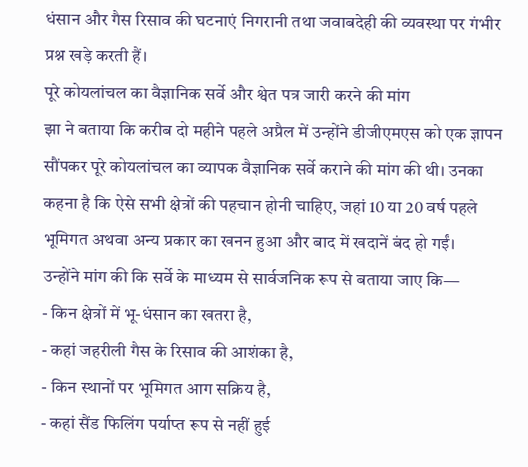धंसान और गैस रिसाव की घटनाएं निगरानी तथा जवाबदेही की व्यवस्था पर गंभीर प्रश्न खड़े करती हैं।
पूरे कोयलांचल का वैज्ञानिक सर्वे और श्वेत पत्र जारी करने की मांग
झा ने बताया कि करीब दो महीने पहले अप्रैल में उन्होंने डीजीएमएस को एक ज्ञापन सौंपकर पूरे कोयलांचल का व्यापक वैज्ञानिक सर्वे कराने की मांग की थी। उनका कहना है कि ऐसे सभी क्षेत्रों की पहचान होनी चाहिए, जहां 10 या 20 वर्ष पहले भूमिगत अथवा अन्य प्रकार का खनन हुआ और बाद में खदानें बंद हो गईं।
उन्होंने मांग की कि सर्वे के माध्यम से सार्वजनिक रूप से बताया जाए कि—
- किन क्षेत्रों में भू-धंसान का खतरा है,
- कहां जहरीली गैस के रिसाव की आशंका है,
- किन स्थानों पर भूमिगत आग सक्रिय है,
- कहां सैंड फिलिंग पर्याप्त रूप से नहीं हुई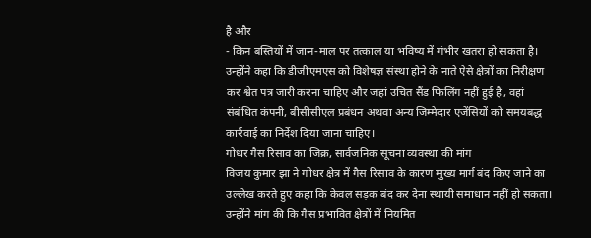है और
- किन बस्तियों में जान-माल पर तत्काल या भविष्य में गंभीर खतरा हो सकता है।
उन्होंने कहा कि डीजीएमएस को विशेषज्ञ संस्था होने के नाते ऐसे क्षेत्रों का निरीक्षण कर श्वेत पत्र जारी करना चाहिए और जहां उचित सैंड फिलिंग नहीं हुई है, वहां संबंधित कंपनी, बीसीसीएल प्रबंधन अथवा अन्य जिम्मेदार एजेंसियों को समयबद्ध कार्रवाई का निर्देश दिया जाना चाहिए।
गोधर गैस रिसाव का जिक्र, सार्वजनिक सूचना व्यवस्था की मांग
विजय कुमार झा ने गोधर क्षेत्र में गैस रिसाव के कारण मुख्य मार्ग बंद किए जाने का उल्लेख करते हुए कहा कि केवल सड़क बंद कर देना स्थायी समाधान नहीं हो सकता। उन्होंने मांग की कि गैस प्रभावित क्षेत्रों में नियमित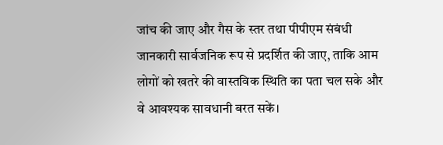जांच की जाए और गैस के स्तर तथा पीपीएम संबंधी जानकारी सार्वजनिक रूप से प्रदर्शित की जाए, ताकि आम लोगों को खतरे की वास्तविक स्थिति का पता चल सके और वे आवश्यक सावधानी बरत सकें।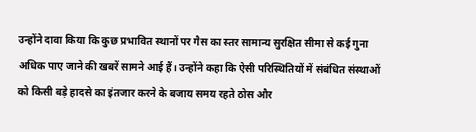उन्होंने दावा किया कि कुछ प्रभावित स्थानों पर गैस का स्तर सामान्य सुरक्षित सीमा से कई गुना अधिक पाए जाने की खबरें सामने आई हैं। उन्होंने कहा कि ऐसी परिस्थितियों में संबंधित संस्थाओं को किसी बड़े हादसे का इंतजार करने के बजाय समय रहते ठोस और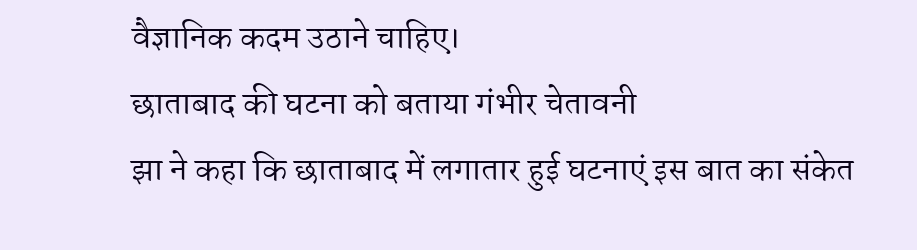वैज्ञानिक कदम उठाने चाहिए।
छाताबाद की घटना को बताया गंभीर चेतावनी
झा ने कहा कि छाताबाद में लगातार हुई घटनाएं इस बात का संकेत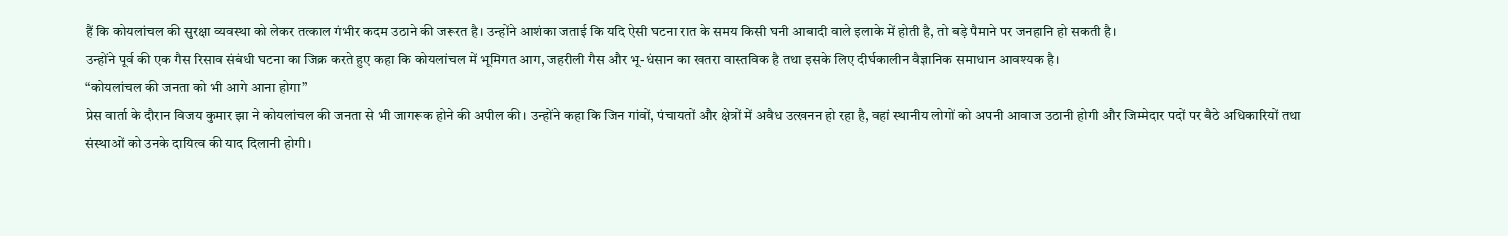हैं कि कोयलांचल की सुरक्षा व्यवस्था को लेकर तत्काल गंभीर कदम उठाने की जरूरत है। उन्होंने आशंका जताई कि यदि ऐसी घटना रात के समय किसी घनी आबादी वाले इलाके में होती है, तो बड़े पैमाने पर जनहानि हो सकती है।
उन्होंने पूर्व की एक गैस रिसाव संबंधी घटना का जिक्र करते हुए कहा कि कोयलांचल में भूमिगत आग, जहरीली गैस और भू-धंसान का खतरा वास्तविक है तथा इसके लिए दीर्घकालीन वैज्ञानिक समाधान आवश्यक है।
“कोयलांचल की जनता को भी आगे आना होगा”
प्रेस वार्ता के दौरान विजय कुमार झा ने कोयलांचल की जनता से भी जागरूक होने की अपील की। उन्होंने कहा कि जिन गांवों, पंचायतों और क्षेत्रों में अवैध उत्खनन हो रहा है, वहां स्थानीय लोगों को अपनी आवाज उठानी होगी और जिम्मेदार पदों पर बैठे अधिकारियों तथा संस्थाओं को उनके दायित्व की याद दिलानी होगी।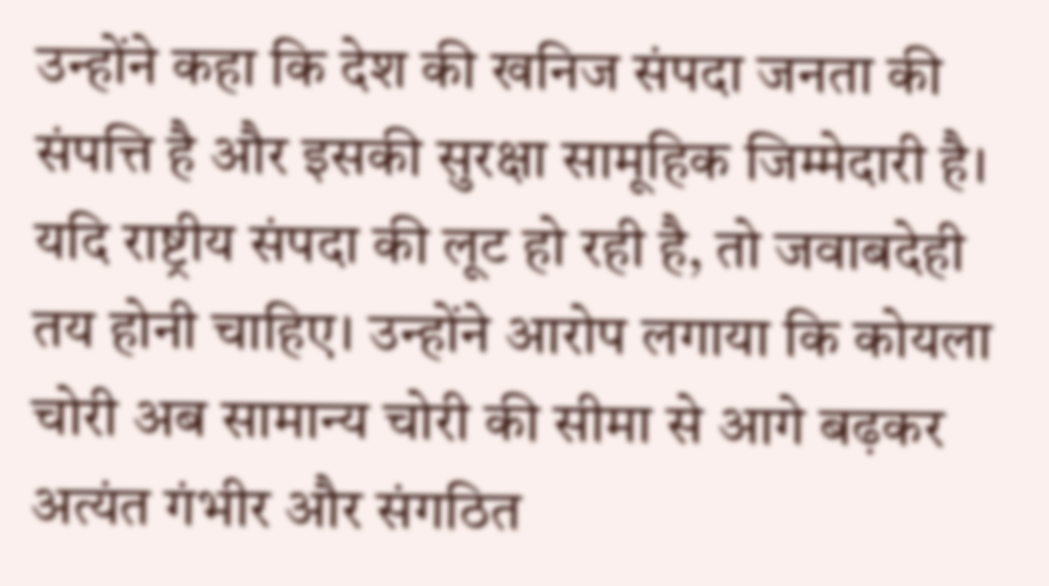उन्होंने कहा कि देश की खनिज संपदा जनता की संपत्ति है और इसकी सुरक्षा सामूहिक जिम्मेदारी है। यदि राष्ट्रीय संपदा की लूट हो रही है, तो जवाबदेही तय होनी चाहिए। उन्होंने आरोप लगाया कि कोयला चोरी अब सामान्य चोरी की सीमा से आगे बढ़कर अत्यंत गंभीर और संगठित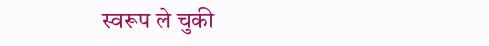स्वरूप ले चुकी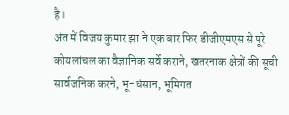है।
अंत में विजय कुमार झा ने एक बार फिर डीजीएमएस से पूरे कोयलांचल का वैज्ञानिक सर्वे कराने, खतरनाक क्षेत्रों की सूची सार्वजनिक करने, भू-धंसान, भूमिगत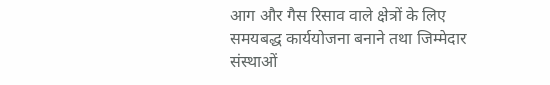आग और गैस रिसाव वाले क्षेत्रों के लिए समयबद्ध कार्ययोजना बनाने तथा जिम्मेदार संस्थाओं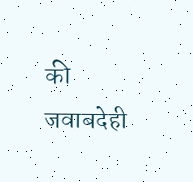की जवाबदेही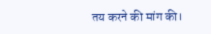तय करने की मांग की।